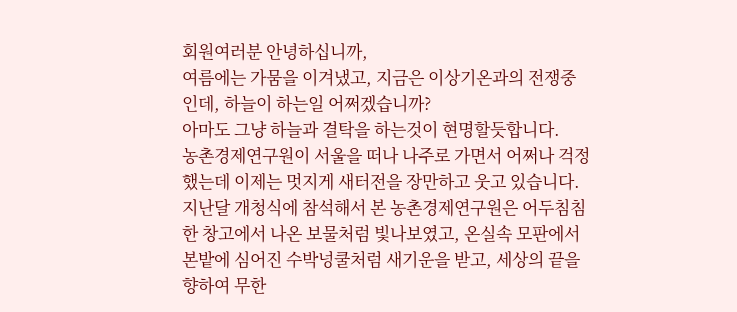회원여러분 안녕하십니까,
여름에는 가뭄을 이겨냈고, 지금은 이상기온과의 전쟁중인데, 하늘이 하는일 어쩌겠습니까?
아마도 그냥 하늘과 결탁을 하는것이 현명할듯합니다.
농촌경제연구원이 서울을 떠나 나주로 가면서 어쩌나 걱정했는데 이제는 멋지게 새터전을 장만하고 웃고 있습니다.
지난달 개청식에 참석해서 본 농촌경제연구원은 어두침침한 창고에서 나온 보물처럼 빛나보였고, 온실속 모판에서 본밭에 심어진 수박넝쿨처럼 새기운을 받고, 세상의 끝을 향하여 무한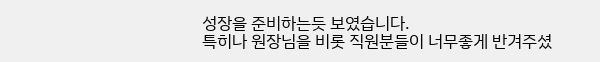성장을 준비하는듯 보였습니다.
특히나 원장님을 비롯 직원분들이 너무좋게 반겨주셨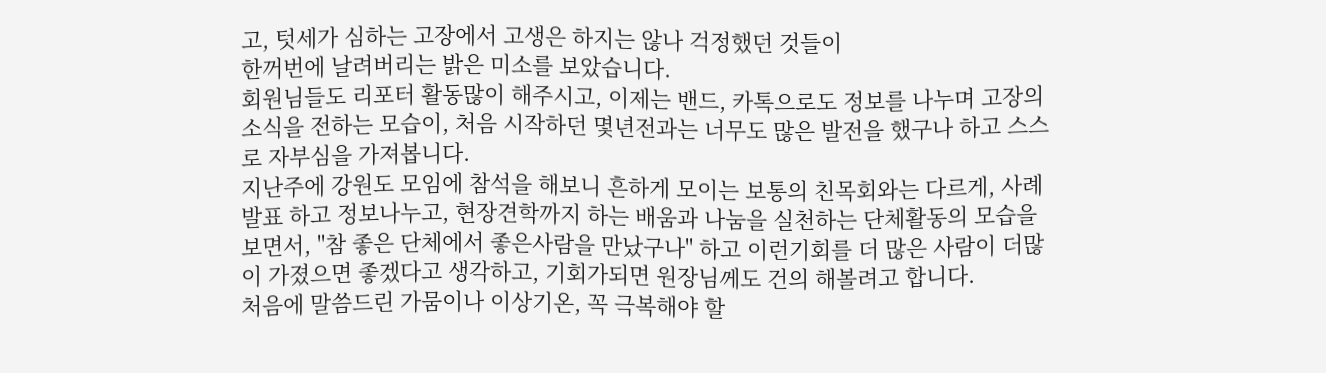고, 텃세가 심하는 고장에서 고생은 하지는 않나 걱정했던 것들이
한꺼번에 날려버리는 밝은 미소를 보았습니다.
회원님들도 리포터 활동많이 해주시고, 이제는 밴드, 카톡으로도 정보를 나누며 고장의 소식을 전하는 모습이, 처음 시작하던 몇년전과는 너무도 많은 발전을 했구나 하고 스스로 자부심을 가져봅니다.
지난주에 강원도 모임에 참석을 해보니 흔하게 모이는 보통의 친목회와는 다르게, 사례발표 하고 정보나누고, 현장견학까지 하는 배움과 나눔을 실천하는 단체활동의 모습을 보면서, "참 좋은 단체에서 좋은사람을 만났구나" 하고 이런기회를 더 많은 사람이 더많이 가졌으면 좋겠다고 생각하고, 기회가되면 원장님께도 건의 해볼려고 합니다.
처음에 말씀드린 가뭄이나 이상기온, 꼭 극복해야 할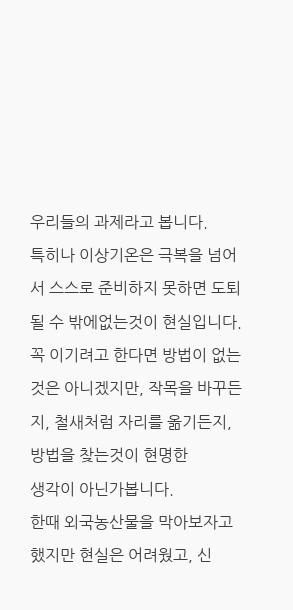우리들의 과제라고 봅니다.
특히나 이상기온은 극복을 넘어서 스스로 준비하지 못하면 도퇴될 수 밖에없는것이 현실입니다.
꼭 이기려고 한다면 방법이 없는것은 아니겠지만, 작목을 바꾸든지, 철새처럼 자리를 옮기든지, 방법을 찾는것이 현명한
생각이 아닌가봅니다.
한때 외국농산물을 막아보자고 했지만 현실은 어려웠고, 신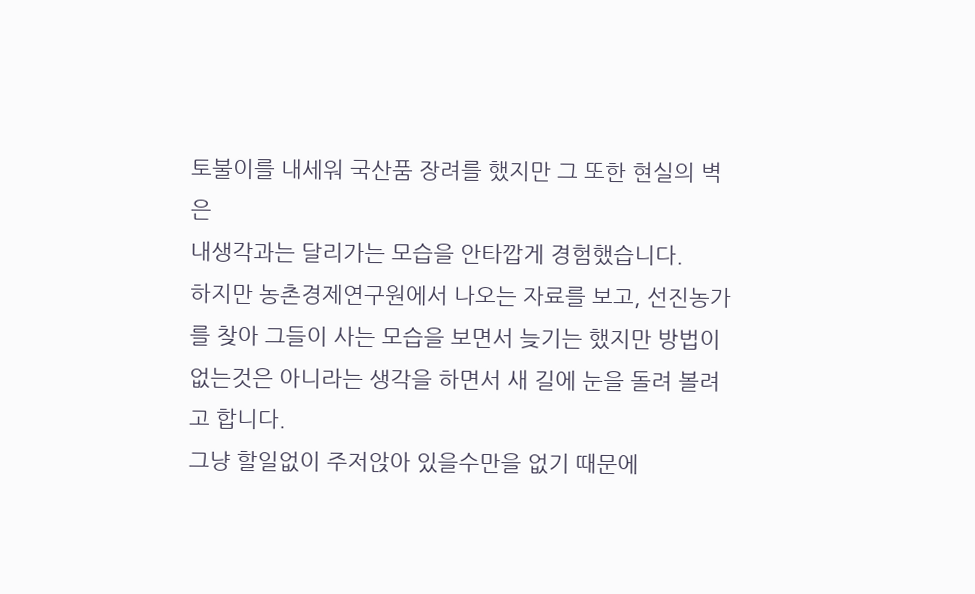토불이를 내세워 국산품 장려를 했지만 그 또한 현실의 벽은
내생각과는 달리가는 모습을 안타깝게 경험했습니다.
하지만 농촌경제연구원에서 나오는 자료를 보고, 선진농가를 찾아 그들이 사는 모습을 보면서 늦기는 했지만 방법이 없는것은 아니라는 생각을 하면서 새 길에 눈을 돌려 볼려고 합니다.
그냥 할일없이 주저앉아 있을수만을 없기 때문에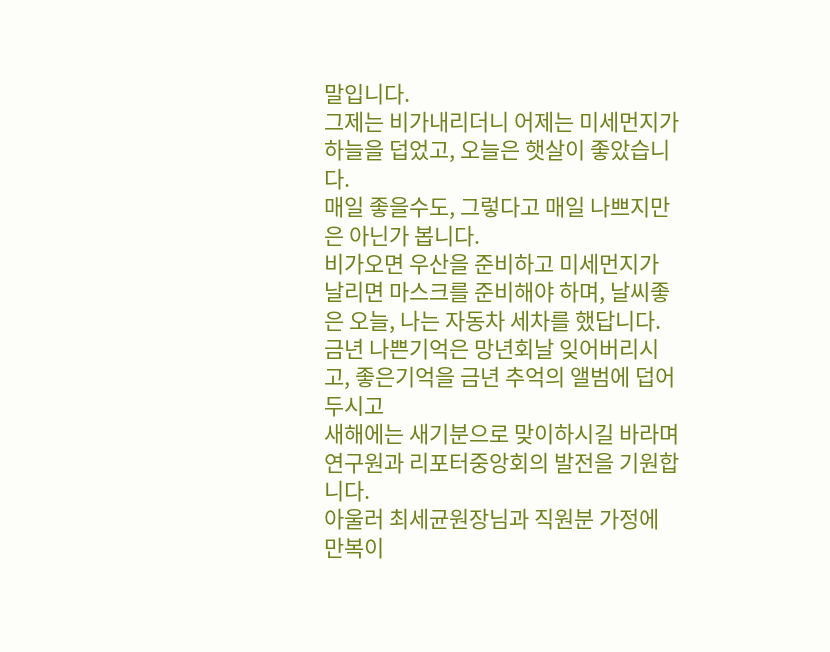말입니다.
그제는 비가내리더니 어제는 미세먼지가 하늘을 덥었고, 오늘은 햇살이 좋았습니다.
매일 좋을수도, 그렇다고 매일 나쁘지만은 아닌가 봅니다.
비가오면 우산을 준비하고 미세먼지가 날리면 마스크를 준비해야 하며, 날씨좋은 오늘, 나는 자동차 세차를 했답니다.
금년 나쁜기억은 망년회날 잊어버리시고, 좋은기억을 금년 추억의 앨범에 덥어두시고
새해에는 새기분으로 맞이하시길 바라며 연구원과 리포터중앙회의 발전을 기원합니다.
아울러 최세균원장님과 직원분 가정에 만복이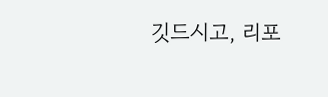깃드시고, 리포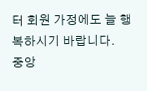터 회원 가정에도 늘 행복하시기 바랍니다.
중앙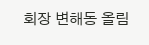회장 변해동 올림